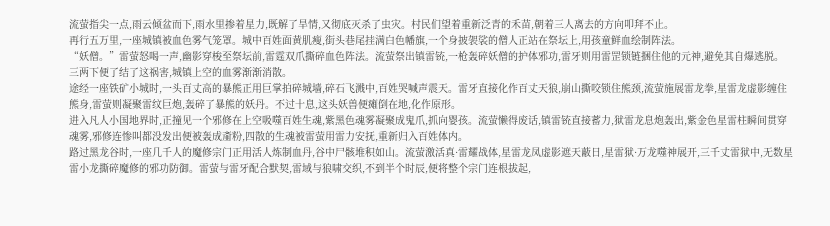流萤指尖一点,雨云倾盆而下,雨水里掺着星力,既解了旱情,又彻底灭杀了虫灾。村民们望着重新泛青的禾苗,朝着三人离去的方向叩拜不止。
再行五万里,一座城镇被血色雾气笼罩。城中百姓面黄肌瘦,街头巷尾挂满白色幡旗,一个身披袈裟的僧人正站在祭坛上,用孩童鲜血绘制阵法。
“妖僧。”雷萤怒喝一声,幽影穿梭至祭坛前,雷霆双爪撕碎血色阵法。流萤祭出镇雷铳,一枪轰碎妖僧的护体邪功,雷牙则用雷罡锁链捆住他的元神,避免其自爆逃脱。三两下便了结了这祸害,城镇上空的血雾渐渐消散。
途经一座铁矿小城时,一头百丈高的暴熊正用巨掌拍碎城墙,碎石飞溅中,百姓哭喊声震天。雷牙直接化作百丈天狼,崩山撕咬锁住熊颈,流萤施展雷龙拳,星雷龙虚影缠住熊身,雷萤则凝聚雷纹巨炮,轰碎了暴熊的妖丹。不过十息,这头妖兽便瘫倒在地,化作原形。
进入凡人小国地界时,正撞见一个邪修在上空吸噬百姓生魂,紫黑色魂雾凝聚成鬼爪,抓向婴孩。流萤懒得废话,镇雷铳直接蓄力,狱雷龙息炮轰出,紫金色星雷柱瞬间贯穿魂雾,邪修连惨叫都没发出便被轰成齑粉,四散的生魂被雷萤用雷力安抚,重新归入百姓体内。
路过黑龙谷时,一座几千人的魔修宗门正用活人炼制血丹,谷中尸骸堆积如山。流萤激活真·雷耀战体,星雷龙凤虚影遮天蔽日,星雷狱·万龙噬神展开,三千丈雷狱中,无数星雷小龙撕碎魔修的邪功防御。雷萤与雷牙配合默契,雷域与狼啸交织,不到半个时辰,便将整个宗门连根拔起,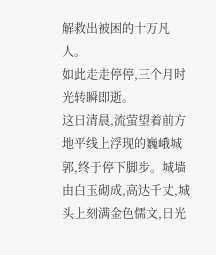解救出被困的十万凡人。
如此走走停停,三个月时光转瞬即逝。
这日清晨,流萤望着前方地平线上浮现的巍峨城郭,终于停下脚步。城墙由白玉砌成,高达千丈,城头上刻满金色儒文,日光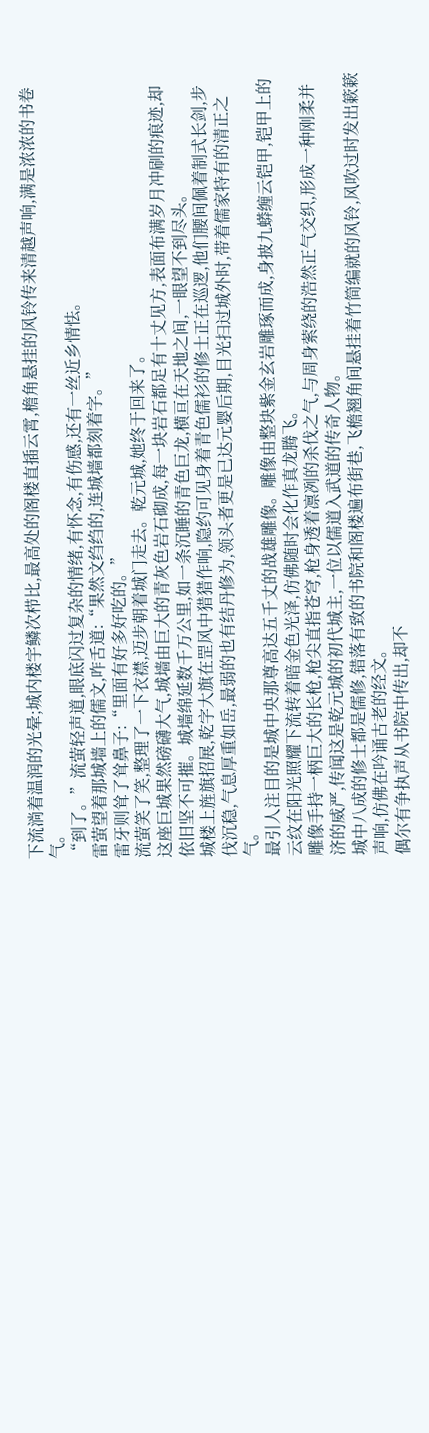下流淌着温润的光晕;城内楼宇鳞次栉比,最高处的阁楼直插云霄,檐角悬挂的风铃传来清越声响,满是浓浓的书卷气。
“到了。”流萤轻声道,眼底闪过复杂的情绪,有怀念,有伤感,还有一丝近乡情怯。
雷萤望着那城墙上的儒文,咋舌道:“果然文绉绉的,连城墙都刻着字。”
雷牙则耸了耸鼻子:“里面有好多好吃的。”
流萤笑了笑,整理了一下衣襟,迈步朝着城门走去。乾元城,她终于回来了。
这座巨城果然磅礴大气,城墙由巨大的青灰色岩石砌成,每一块岩石都足有十丈见方,表面布满岁月冲刷的痕迹,却依旧坚不可摧。城墙绵延数千万公里,如一条沉睡的青色巨龙,横亘在天地之间,一眼望不到尽头。
城楼上旌旗招展,乾字大旗在罡风中猎猎作响,隐约可见身着青色儒衫的修士正在巡逻,他们腰间佩着制式长剑,步伐沉稳,气息厚重如岳,最弱的也有结丹修为,领头者更是已达元婴后期,目光扫过城外时,带着儒家特有的清正之气。
最引人注目的是城中央那尊高达五千丈的战雄雕像。雕像由整块紫金玄岩雕琢而成,身披九蟒缠云铠甲,铠甲上的云纹在阳光照耀下流转着暗金色光泽,仿佛随时会化作真龙腾飞。
雕像手持一柄巨大的长枪,枪尖直指苍穹,枪身透着凛冽的杀伐之气,与周身萦绕的浩然正气交织,形成一种刚柔并济的威严,传闻这是乾元城的初代城主,一位以儒道入武道的传奇人物。
城中八成的修士都是儒修,错落有致的书院和阁楼遍布街巷,飞檐翘角间悬挂着竹简编就的风铃,风吹过时发出簌簌声响,仿佛在吟诵古老的经文。
偶尔有争执声从书院中传出,却不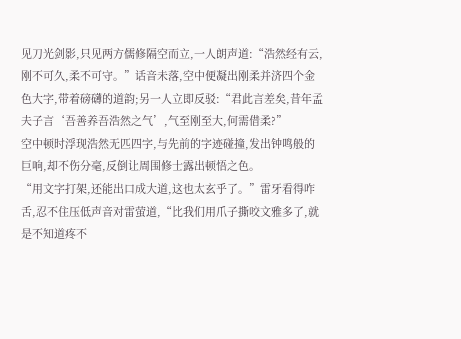见刀光剑影,只见两方儒修隔空而立,一人朗声道:“浩然经有云,刚不可久,柔不可守。”话音未落,空中便凝出刚柔并济四个金色大字,带着磅礴的道韵;另一人立即反驳:“君此言差矣,昔年孟夫子言‘吾善养吾浩然之气’,气至刚至大,何需借柔?”
空中顿时浮现浩然无匹四字,与先前的字迹碰撞,发出钟鸣般的巨响,却不伤分毫,反倒让周围修士露出顿悟之色。
“用文字打架,还能出口成大道,这也太玄乎了。”雷牙看得咋舌,忍不住压低声音对雷萤道,“比我们用爪子撕咬文雅多了,就是不知道疼不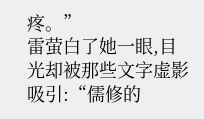疼。”
雷萤白了她一眼,目光却被那些文字虚影吸引:“儒修的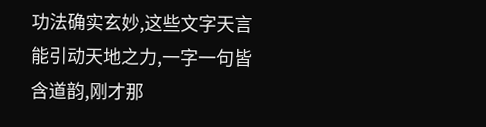功法确实玄妙,这些文字天言能引动天地之力,一字一句皆含道韵,刚才那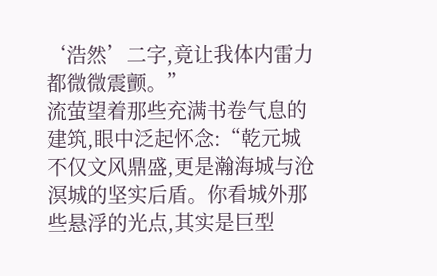‘浩然’二字,竟让我体内雷力都微微震颤。”
流萤望着那些充满书卷气息的建筑,眼中泛起怀念:“乾元城不仅文风鼎盛,更是瀚海城与沧溟城的坚实后盾。你看城外那些悬浮的光点,其实是巨型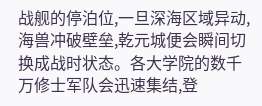战舰的停泊位,一旦深海区域异动,海兽冲破壁垒,乾元城便会瞬间切换成战时状态。各大学院的数千万修士军队会迅速集结,登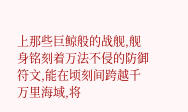上那些巨鲸般的战舰,舰身铭刻着万法不侵的防御符文,能在顷刻间跨越千万里海域,将